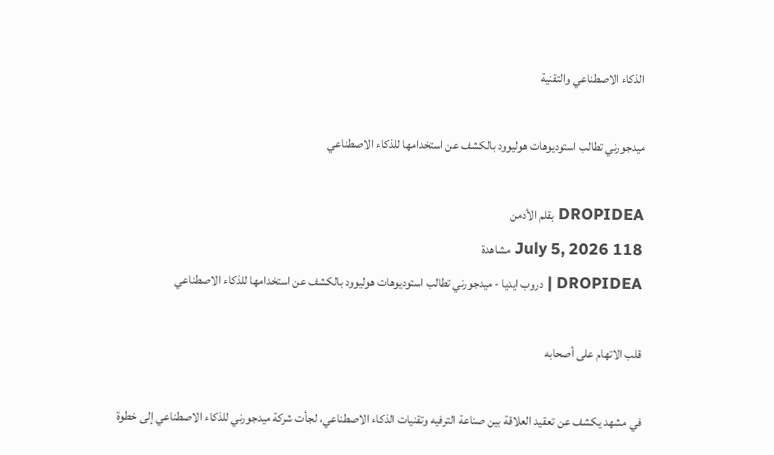الذكاء الاصطناعي والتقنية

ميدجورني تطالب استوديوهات هوليوود بالكشف عن استخدامها للذكاء الاصطناعي

DROPIDEA بقلم الأدمن
July 5, 2026 118 مشاهدة
DROPIDEA | دروب ايديا - ميدجورني تطالب استوديوهات هوليوود بالكشف عن استخدامها للذكاء الاصطناعي

قلب الاتهام على أصحابه

في مشهد يكشف عن تعقيد العلاقة بين صناعة الترفيه وتقنيات الذكاء الاصطناعي، لجأت شركة ميدجورني للذكاء الاصطناعي إلى خطوة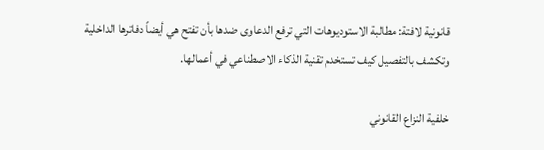قانونية لافتة: مطالبة الاستوديوهات التي ترفع الدعاوى ضدها بأن تفتح هي أيضاً دفاترها الداخلية وتكشف بالتفصيل كيف تستخدم تقنية الذكاء الاصطناعي في أعمالها.

خلفية النزاع القانوني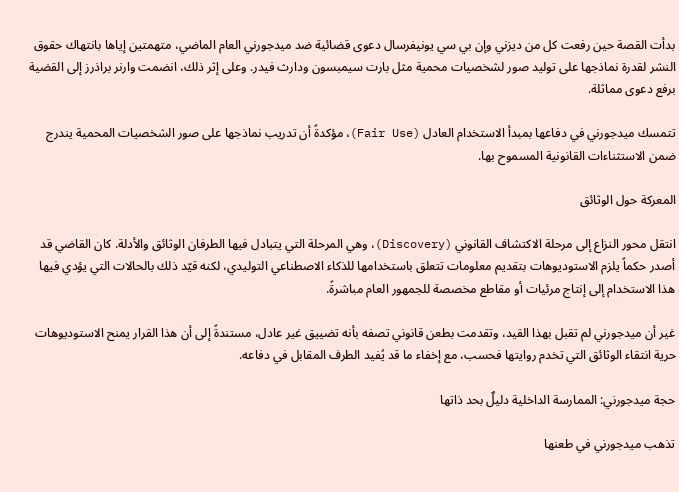بدأت القصة حين رفعت كل من ديزني وإن بي سي يونيفرسال دعوى قضائية ضد ميدجورني العام الماضي، متهمتين إياها بانتهاك حقوق النشر لقدرة نماذجها على توليد صور لشخصيات محمية مثل بارت سيمبسون ودارث فيدر. وعلى إثر ذلك، انضمت وارنر براذرز إلى القضية برفع دعوى مماثلة.

تتمسك ميدجورني في دفاعها بمبدأ الاستخدام العادل (Fair Use)، مؤكدةً أن تدريب نماذجها على صور الشخصيات المحمية يندرج ضمن الاستثناءات القانونية المسموح بها.

المعركة حول الوثائق

انتقل محور النزاع إلى مرحلة الاكتشاف القانوني (Discovery)، وهي المرحلة التي يتبادل فيها الطرفان الوثائق والأدلة. كان القاضي قد أصدر حكماً يلزم الاستوديوهات بتقديم معلومات تتعلق باستخدامها للذكاء الاصطناعي التوليدي، لكنه قيّد ذلك بالحالات التي يؤدي فيها هذا الاستخدام إلى إنتاج مرئيات أو مقاطع مخصصة للجمهور العام مباشرةً.

غير أن ميدجورني لم تقبل بهذا القيد، وتقدمت بطعن قانوني تصفه بأنه تضييق غير عادل، مستندةً إلى أن هذا القرار يمنح الاستوديوهات حرية انتقاء الوثائق التي تخدم روايتها فحسب، مع إخفاء ما قد يُفيد الطرف المقابل في دفاعه.

حجة ميدجورني: الممارسة الداخلية دليلٌ بحد ذاتها

تذهب ميدجورني في طعنها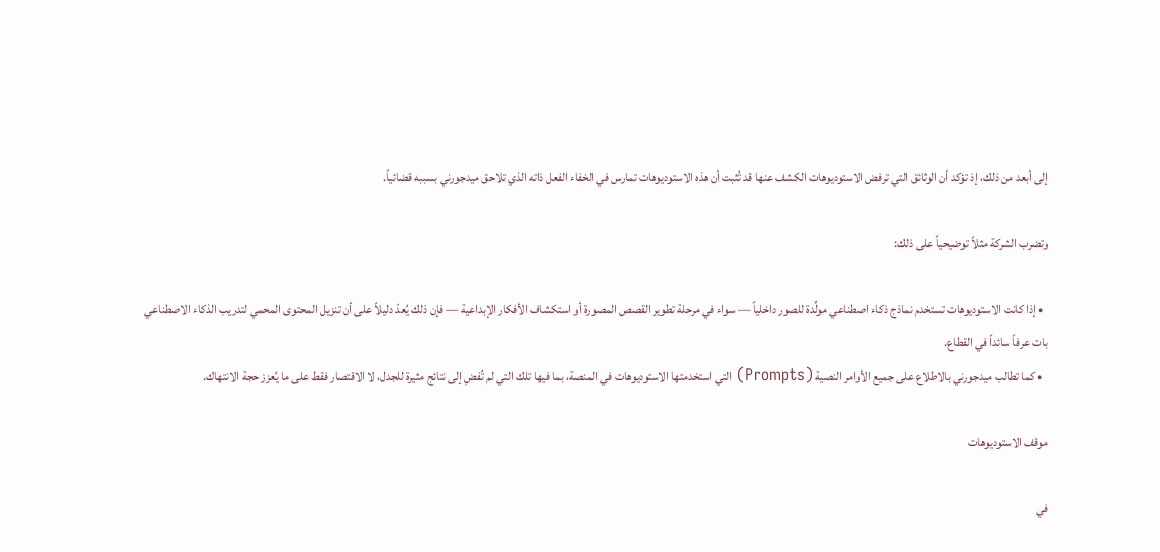إلى أبعد من ذلك، إذ تؤكد أن الوثائق التي ترفض الاستوديوهات الكشف عنها قد تُثبت أن هذه الاستوديوهات تمارس في الخفاء الفعل ذاته الذي تلاحق ميدجورني بسببه قضائياً.

وتضرب الشركة مثلاً توضيحياً على ذلك:

  • إذا كانت الاستوديوهات تستخدم نماذج ذكاء اصطناعي مولِّدة للصور داخلياً — سواء في مرحلة تطوير القصص المصورة أو استكشاف الأفكار الإبداعية — فإن ذلك يُعدّ دليلاً على أن تنزيل المحتوى المحمي لتدريب الذكاء الاصطناعي بات عرفاً سائداً في القطاع.
  • كما تطالب ميدجورني بالاطلاع على جميع الأوامر النصية (Prompts) التي استخدمتها الاستوديوهات في المنصة، بما فيها تلك التي لم تُفضِ إلى نتائج مثيرة للجدل، لا الاقتصار فقط على ما يُعزز حجة الانتهاك.

موقف الاستوديوهات

في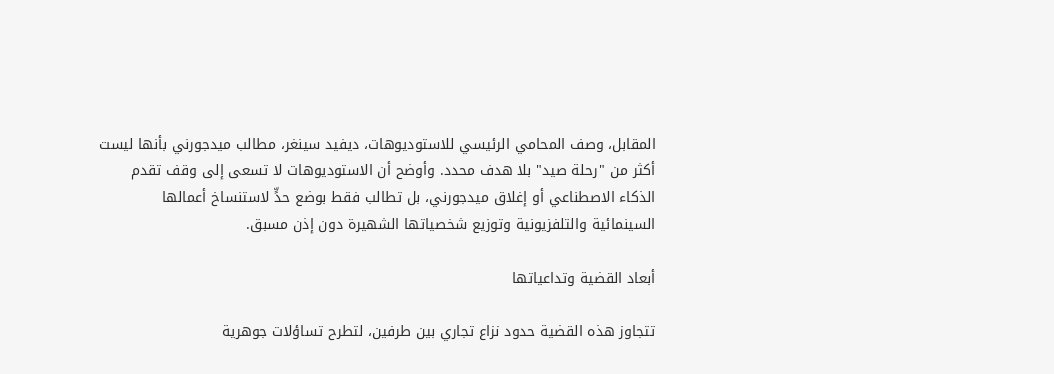المقابل، وصف المحامي الرئيسي للاستوديوهات، ديفيد سينغر، مطالب ميدجورني بأنها ليست أكثر من "رحلة صيد" بلا هدف محدد. وأوضح أن الاستوديوهات لا تسعى إلى وقف تقدم الذكاء الاصطناعي أو إغلاق ميدجورني، بل تطالب فقط بوضع حدٍّ لاستنساخ أعمالها السينمائية والتلفزيونية وتوزيع شخصياتها الشهيرة دون إذن مسبق.

أبعاد القضية وتداعياتها

تتجاوز هذه القضية حدود نزاع تجاري بين طرفين، لتطرح تساؤلات جوهرية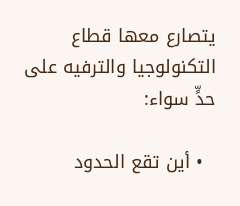يتصارع معها قطاع التكنولوجيا والترفيه على حدٍّ سواء:

  • أين تقع الحدود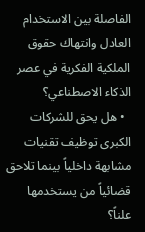الفاصلة بين الاستخدام العادل وانتهاك حقوق الملكية الفكرية في عصر الذكاء الاصطناعي؟
  • هل يحق للشركات الكبرى توظيف تقنيات مشابهة داخلياً بينما تلاحق قضائياً من يستخدمها علناً؟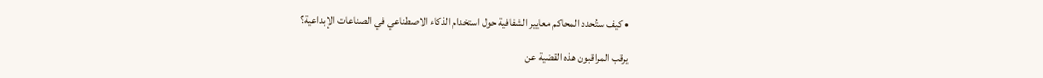• كيف ستُحدد المحاكم معايير الشفافية حول استخدام الذكاء الاصطناعي في الصناعات الإبداعية؟

يرقب المراقبون هذه القضية عن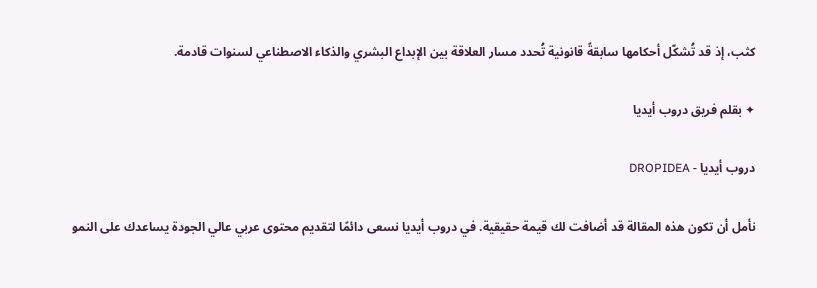كثب، إذ قد تُشكّل أحكامها سابقةً قانونية تُحدد مسار العلاقة بين الإبداع البشري والذكاء الاصطناعي لسنوات قادمة.

✦ بقلم فريق دروب أيديا

دروب أيديا - DROPIDEA

نأمل أن تكون هذه المقالة قد أضافت لك قيمة حقيقية. في دروب أيديا نسعى دائمًا لتقديم محتوى عربي عالي الجودة يساعدك على النمو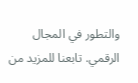والتطور في المجال الرقمي. تابعنا للمزيد من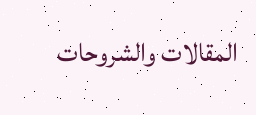المقالات والشروحات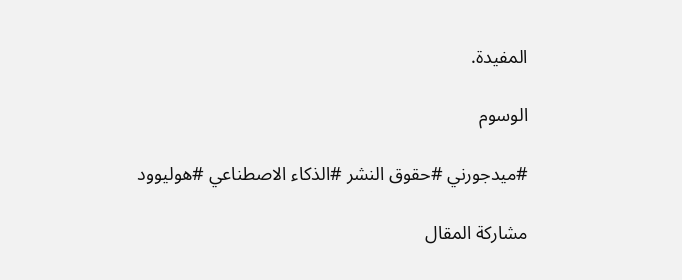المفيدة.

الوسوم

#ميدجورني #حقوق النشر #الذكاء الاصطناعي #هوليوود

مشاركة المقال